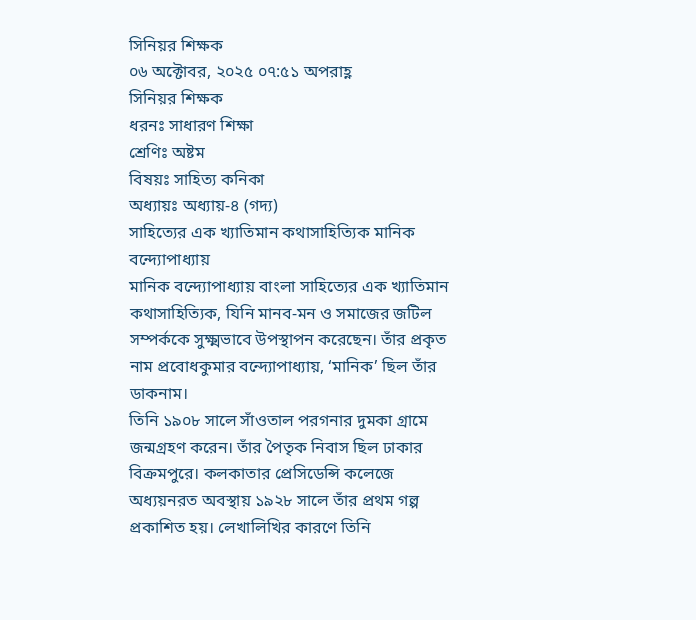সিনিয়র শিক্ষক
০৬ অক্টোবর, ২০২৫ ০৭:৫১ অপরাহ্ণ
সিনিয়র শিক্ষক
ধরনঃ সাধারণ শিক্ষা
শ্রেণিঃ অষ্টম
বিষয়ঃ সাহিত্য কনিকা
অধ্যায়ঃ অধ্যায়-৪ (গদ্য)
সাহিত্যের এক খ্যাতিমান কথাসাহিত্যিক মানিক বন্দ্যোপাধ্যায়
মানিক বন্দ্যোপাধ্যায় বাংলা সাহিত্যের এক খ্যাতিমান কথাসাহিত্যিক, যিনি মানব-মন ও সমাজের জটিল সম্পর্ককে সুক্ষ্মভাবে উপস্থাপন করেছেন। তাঁর প্রকৃত নাম প্রবোধকুমার বন্দ্যোপাধ্যায়, ‘মানিক’ ছিল তাঁর ডাকনাম।
তিনি ১৯০৮ সালে সাঁওতাল পরগনার দুমকা গ্রামে জন্মগ্রহণ করেন। তাঁর পৈতৃক নিবাস ছিল ঢাকার বিক্রমপুরে। কলকাতার প্রেসিডেন্সি কলেজে অধ্যয়নরত অবস্থায় ১৯২৮ সালে তাঁর প্রথম গল্প প্রকাশিত হয়। লেখালিখির কারণে তিনি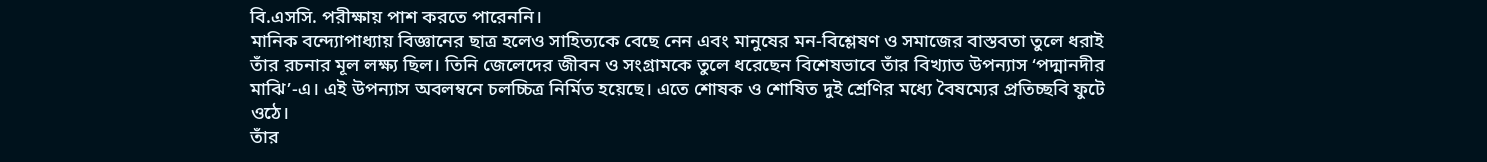বি.এসসি. পরীক্ষায় পাশ করতে পারেননি।
মানিক বন্দ্যোপাধ্যায় বিজ্ঞানের ছাত্র হলেও সাহিত্যকে বেছে নেন এবং মানুষের মন-বিশ্লেষণ ও সমাজের বাস্তবতা তুলে ধরাই তাঁর রচনার মূল লক্ষ্য ছিল। তিনি জেলেদের জীবন ও সংগ্রামকে তুলে ধরেছেন বিশেষভাবে তাঁর বিখ্যাত উপন্যাস ‘পদ্মানদীর মাঝি’-এ। এই উপন্যাস অবলম্বনে চলচ্চিত্র নির্মিত হয়েছে। এতে শোষক ও শোষিত দুই শ্রেণির মধ্যে বৈষম্যের প্রতিচ্ছবি ফুটে ওঠে।
তাঁর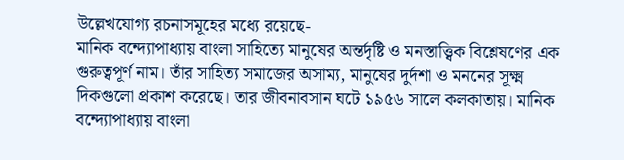উল্লেখযোগ্য রচনাসমূহের মধ্যে রয়েছে-
মানিক বন্দ্যোপাধ্যায় বাংলা সাহিত্যে মানুষের অন্তর্দৃষ্টি ও মনস্তাত্ত্বিক বিশ্লেষণের এক গুরুত্বপূর্ণ নাম। তাঁর সাহিত্য সমাজের অসাম্য, মানুষের দুর্দশা ও মননের সূক্ষ্ম দিকগুলো প্রকাশ করেছে। তার জীবনাবসান ঘটে ১৯৫৬ সালে কলকাতায়। মানিক বন্দ্যোপাধ্যায় বাংলা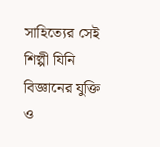সাহিত্যের সেই শিল্পী যিনি বিজ্ঞানের যুক্তি ও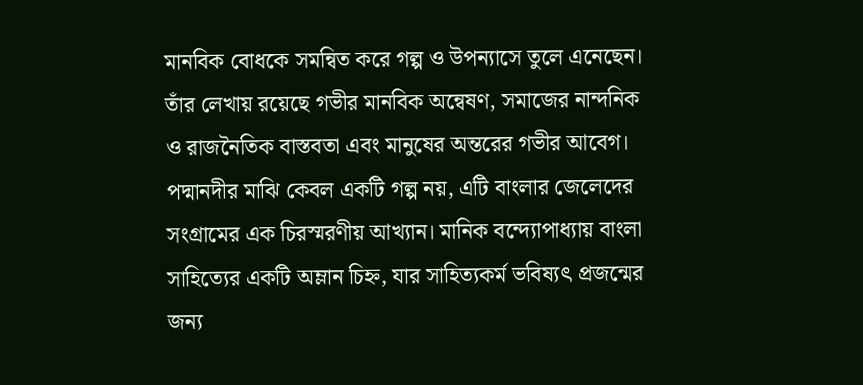মানবিক বোধকে সমন্বিত করে গল্প ও উপন্যাসে তুলে এনেছেন। তাঁর লেখায় রয়েছে গভীর মানবিক অন্বেষণ, সমাজের নান্দনিক ও রাজনৈতিক বাস্তবতা এবং মানুষের অন্তরের গভীর আবেগ। পদ্মানদীর মাঝি কেবল একটি গল্প নয়, এটি বাংলার জেলেদের সংগ্রামের এক চিরস্মরণীয় আখ্যান। মানিক বন্দ্যোপাধ্যায় বাংলা সাহিত্যের একটি অম্লান চিহ্ন, যার সাহিত্যকর্ম ভবিষ্যৎ প্রজন্মের জন্য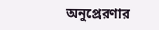অনুপ্রেরণার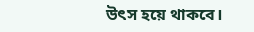উৎস হয়ে থাকবে।